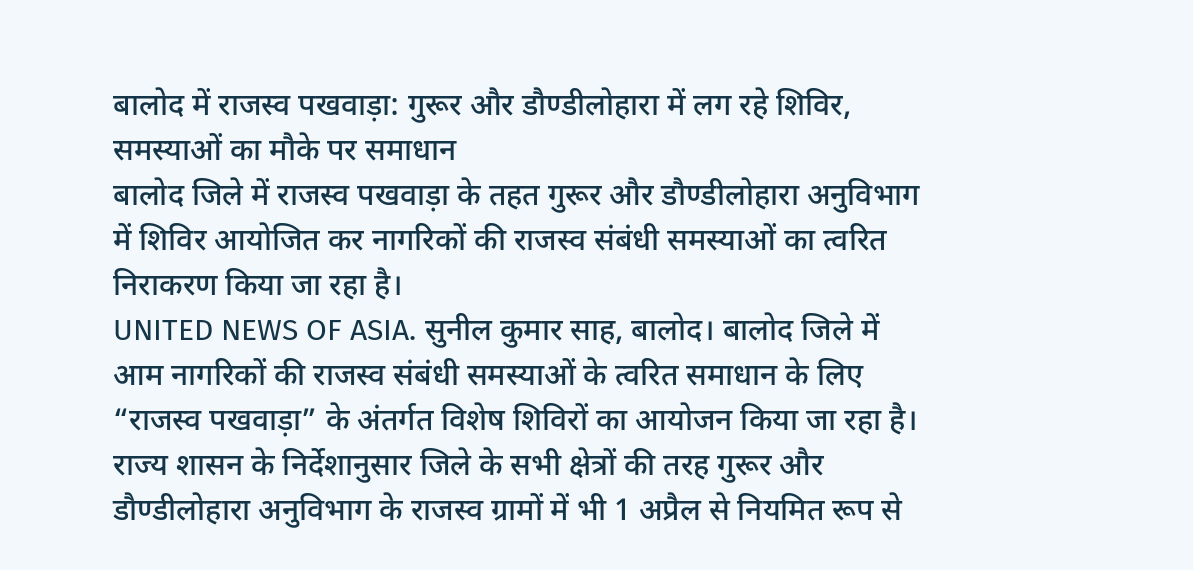बालोद में राजस्व पखवाड़ा: गुरूर और डौण्डीलोहारा में लग रहे शिविर, समस्याओं का मौके पर समाधान
बालोद जिले में राजस्व पखवाड़ा के तहत गुरूर और डौण्डीलोहारा अनुविभाग में शिविर आयोजित कर नागरिकों की राजस्व संबंधी समस्याओं का त्वरित निराकरण किया जा रहा है।
UNITED NEWS OF ASIA. सुनील कुमार साह, बालोद। बालोद जिले में आम नागरिकों की राजस्व संबंधी समस्याओं के त्वरित समाधान के लिए “राजस्व पखवाड़ा” के अंतर्गत विशेष शिविरों का आयोजन किया जा रहा है। राज्य शासन के निर्देशानुसार जिले के सभी क्षेत्रों की तरह गुरूर और डौण्डीलोहारा अनुविभाग के राजस्व ग्रामों में भी 1 अप्रैल से नियमित रूप से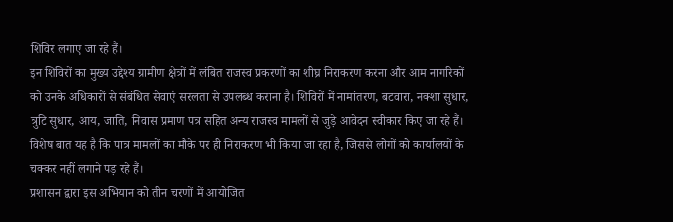शिविर लगाए जा रहे हैं।
इन शिविरों का मुख्य उद्देश्य ग्रामीण क्षेत्रों में लंबित राजस्व प्रकरणों का शीघ्र निराकरण करना और आम नागरिकों को उनके अधिकारों से संबंधित सेवाएं सरलता से उपलब्ध कराना है। शिविरों में नामांतरण, बटवारा, नक्शा सुधार, त्रुटि सुधार, आय, जाति, निवास प्रमाण पत्र सहित अन्य राजस्व मामलों से जुड़े आवेदन स्वीकार किए जा रहे हैं। विशेष बात यह है कि पात्र मामलों का मौके पर ही निराकरण भी किया जा रहा है, जिससे लोगों को कार्यालयों के चक्कर नहीं लगाने पड़ रहे हैं।
प्रशासन द्वारा इस अभियान को तीन चरणों में आयोजित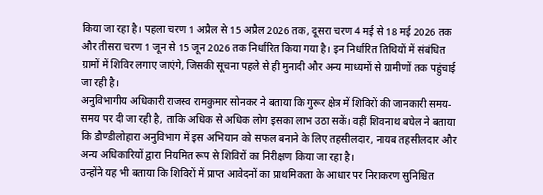किया जा रहा है। पहला चरण 1 अप्रैल से 15 अप्रैल 2026 तक, दूसरा चरण 4 मई से 18 मई 2026 तक और तीसरा चरण 1 जून से 15 जून 2026 तक निर्धारित किया गया है। इन निर्धारित तिथियों में संबंधित ग्रामों में शिविर लगाए जाएंगे, जिसकी सूचना पहले से ही मुनादी और अन्य माध्यमों से ग्रामीणों तक पहुंचाई जा रही है।
अनुविभागीय अधिकारी राजस्व रामकुमार सोनकर ने बताया कि गुरूर क्षेत्र में शिविरों की जानकारी समय-समय पर दी जा रही है, ताकि अधिक से अधिक लोग इसका लाभ उठा सकें। वहीं शिवनाथ बघेल ने बताया कि डौण्डीलोहारा अनुविभाग में इस अभियान को सफल बनाने के लिए तहसीलदार, नायब तहसीलदार और अन्य अधिकारियों द्वारा नियमित रूप से शिविरों का निरीक्षण किया जा रहा है।
उन्होंने यह भी बताया कि शिविरों में प्राप्त आवेदनों का प्राथमिकता के आधार पर निराकरण सुनिश्चित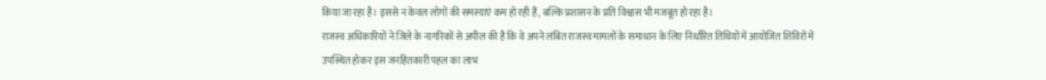किया जा रहा है। इससे न केवल लोगों की समस्याएं कम हो रही हैं, बल्कि प्रशासन के प्रति विश्वास भी मजबूत हो रहा है।
राजस्व अधिकारियों ने जिले के नागरिकों से अपील की है कि वे अपने लंबित राजस्व मामलों के समाधान के लिए निर्धारित तिथियों में आयोजित शिविरों में उपस्थित होकर इस जनहितकारी पहल का लाभ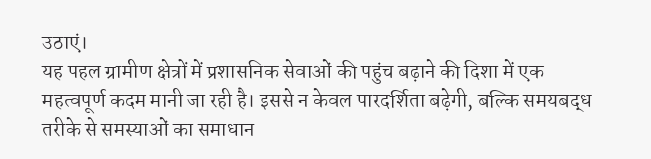उठाएं।
यह पहल ग्रामीण क्षेत्रों में प्रशासनिक सेवाओं की पहुंच बढ़ाने की दिशा में एक महत्वपूर्ण कदम मानी जा रही है। इससे न केवल पारदर्शिता बढ़ेगी, बल्कि समयबद्ध तरीके से समस्याओं का समाधान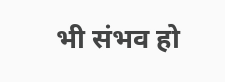भी संभव हो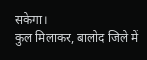सकेगा।
कुल मिलाकर, बालोद जिले में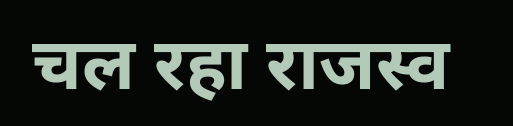चल रहा राजस्व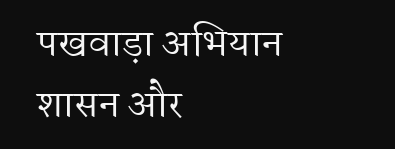पखवाड़ा अभियान शासन और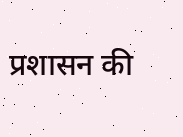प्रशासन की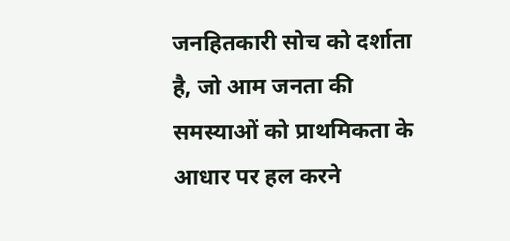जनहितकारी सोच को दर्शाता है, जो आम जनता की समस्याओं को प्राथमिकता के आधार पर हल करने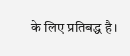के लिए प्रतिबद्ध है।